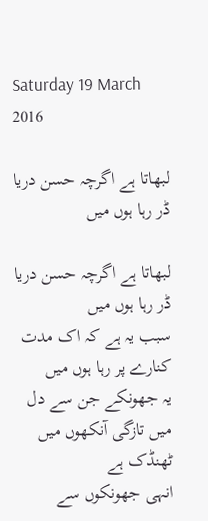Saturday 19 March 2016

لبھاتا ہے اگرچہ حسن دریا ڈر رہا ہوں میں

لبھاتا ہے اگرچہ حسن دریا ڈر رہا ہوں میں
سبب یہ ہے کہ اک مدت کنارے پر رہا ہوں میں
یہ جھونکے جن سے دل میں تازگی آنکھوں میں ٹھنڈک ہے
انہی جھونکوں سے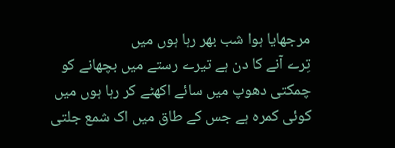مرجھایا ہوا شب بھر رہا ہوں میں
تِرے آنے کا دن ہے تیرے رستے میں بچھانے کو
چمکتی دھوپ میں سائے اکھٹے کر رہا ہوں میں
کوئی کمرہ ہے جس کے طاق میں اک شمع جلتی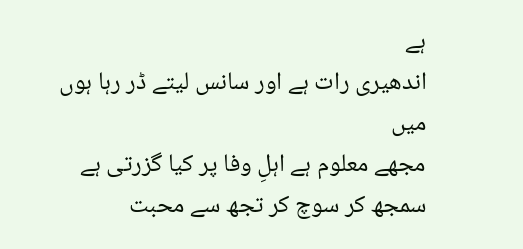ہے
اندھیری رات ہے اور سانس لیتے ڈر رہا ہوں میں
مجھے معلوم ہے اہلِ وفا پر کیا گزرتی ہے
سمجھ کر سوچ کر تجھ سے محبت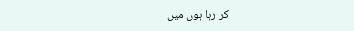کر رہا ہوں میں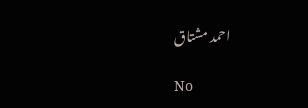احمد مشتاق

No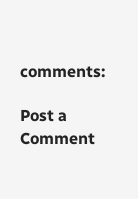comments:

Post a Comment